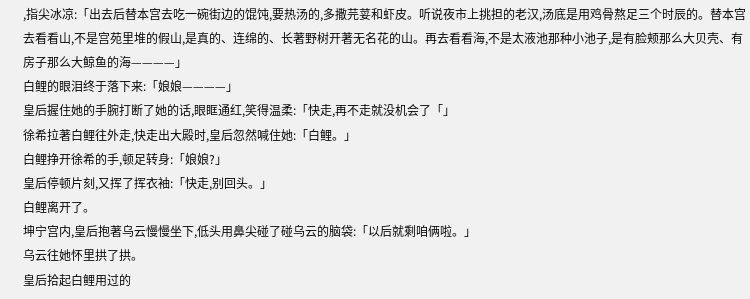,指尖冰凉:「出去后替本宫去吃一碗街边的馄饨,要热汤的,多撒芫荽和虾皮。听说夜市上挑担的老汉,汤底是用鸡骨熬足三个时辰的。替本宫去看看山,不是宫苑里堆的假山,是真的、连绵的、长著野树开著无名花的山。再去看看海,不是太液池那种小池子,是有脸颊那么大贝壳、有房子那么大鲸鱼的海————」
白鲤的眼泪终于落下来:「娘娘————」
皇后握住她的手腕打断了她的话,眼眶通红,笑得温柔:「快走,再不走就没机会了「」
徐希拉著白鲤往外走,快走出大殿时,皇后忽然喊住她:「白鲤。」
白鲤挣开徐希的手,顿足转身:「娘娘?」
皇后停顿片刻,又挥了挥衣袖:「快走,别回头。」
白鲤离开了。
坤宁宫内,皇后抱著乌云慢慢坐下,低头用鼻尖碰了碰乌云的脑袋:「以后就剩咱俩啦。」
乌云往她怀里拱了拱。
皇后拾起白鲤用过的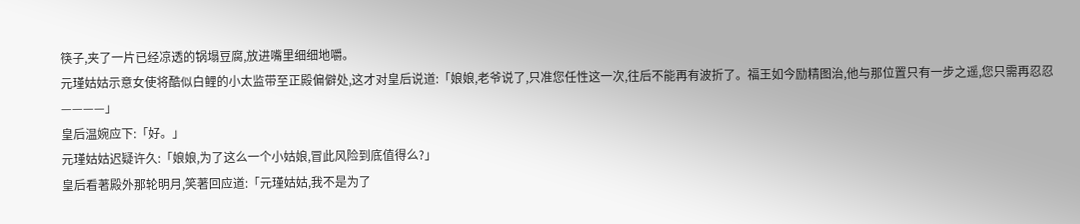筷子,夹了一片已经凉透的锅塌豆腐,放进嘴里细细地嚼。
元瑾姑姑示意女使将酷似白鲤的小太监带至正殿偏僻处,这才对皇后说道:「娘娘,老爷说了,只准您任性这一次,往后不能再有波折了。福王如今励精图治,他与那位置只有一步之遥,您只需再忍忍————」
皇后温婉应下:「好。」
元瑾姑姑迟疑许久:「娘娘,为了这么一个小姑娘,冒此风险到底值得么?」
皇后看著殿外那轮明月,笑著回应道:「元瑾姑姑,我不是为了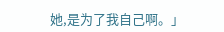她,是为了我自己啊。」